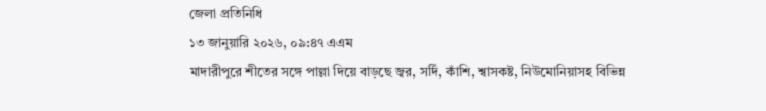জেলা প্রতিনিধি
১৩ জানুয়ারি ২০২৬, ০৯:৪৭ এএম
মাদারীপুরে শীতের সঙ্গে পাল্লা দিয়ে বাড়ছে জ্বর, সর্দি, কাঁশি, শ্বাসকষ্ট, নিউমোনিয়াসহ বিভিন্ন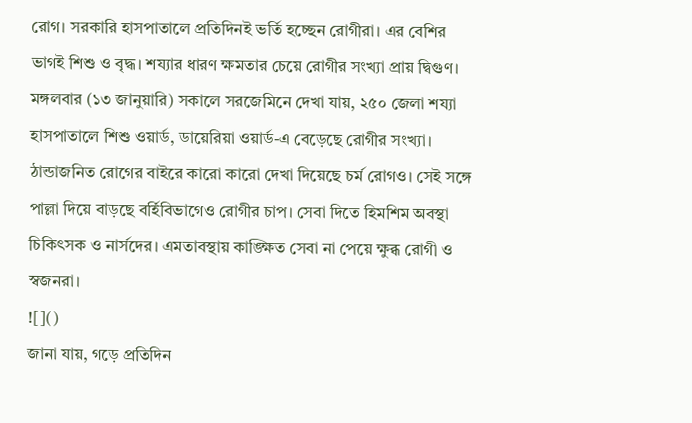রোগ। সরকারি হাসপাতালে প্রতিদিনই ভর্তি হচ্ছেন রোগীরা। এর বেশির ভাগই শিশু ও বৃদ্ধ। শয্যার ধারণ ক্ষমতার চেয়ে রোগীর সংখ্যা প্রায় দ্বিগুণ।
মঙ্গলবার (১৩ জানুয়ারি) সকালে সরজেমিনে দেখা যায়, ২৫০ জেলা শয্যা হাসপাতালে শিশু ওয়ার্ড, ডায়েরিয়া ওয়ার্ড-এ বেড়েছে রোগীর সংখ্যা। ঠান্ডাজনিত রোগের বাইরে কারো কারো দেখা দিয়েছে চর্ম রোগও। সেই সঙ্গে পাল্লা দিয়ে বাড়ছে বর্হিবিভাগেও রোগীর চাপ। সেবা দিতে হিমশিম অবস্থা চিকিৎসক ও নার্সদের। এমতাবস্থায় কাঙ্ক্ষিত সেবা না পেয়ে ক্ষুব্ধ রোগী ও স্বজনরা।
![]()
জানা যায়, গড়ে প্রতিদিন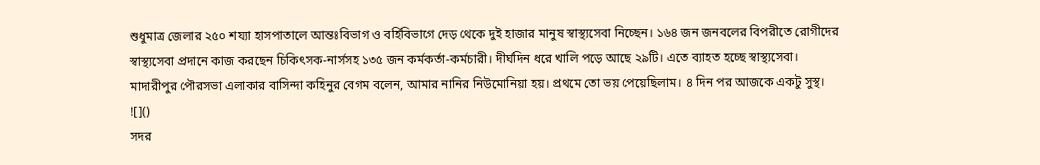শুধুমাত্র জেলার ২৫০ শয্যা হাসপাতালে আন্তঃবিভাগ ও বর্হিবিভাগে দেড় থেকে দুই হাজার মানুষ স্বাস্থ্যসেবা নিচ্ছেন। ১৬৪ জন জনবলের বিপরীতে রোগীদের স্বাস্থ্যসেবা প্রদানে কাজ করছেন চিকিৎসক-নার্সসহ ১৩৫ জন কর্মকর্তা-কর্মচারী। দীর্ঘদিন ধরে খালি পড়ে আছে ২৯টি। এতে ব্যাহত হচ্ছে স্বাস্থ্যসেবা।
মাদারীপুর পৌরসভা এলাকার বাসিন্দা কহিনুর বেগম বলেন, আমার নানির নিউমোনিয়া হয়। প্রথমে তো ভয় পেয়েছিলাম। ৪ দিন পর আজকে একটু সুস্থ।
![]()
সদর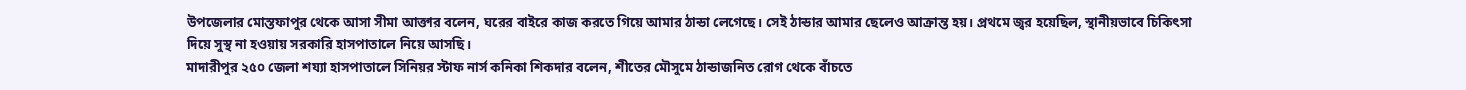উপজেলার মোস্তফাপুর থেকে আসা সীমা আক্তার বলেন, ঘরের বাইরে কাজ করতে গিয়ে আমার ঠান্ডা লেগেছে। সেই ঠান্ডার আমার ছেলেও আক্রান্ত হয়। প্রথমে জ্বর হয়েছিল, স্থানীয়ভাবে চিকিৎসা দিয়ে সুস্থ না হওয়ায় সরকারি হাসপাতালে নিয়ে আসছি।
মাদারীপুর ২৫০ জেলা শয্যা হাসপাতালে সিনিয়র স্টাফ নার্স কনিকা শিকদার বলেন, শীতের মৌসুমে ঠান্ডাজনিত রোগ থেকে বাঁচতে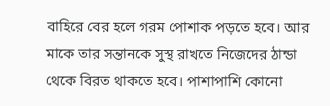বাহিরে বের হলে গরম পোশাক পড়তে হবে। আর মাকে তার সন্তানকে সুস্থ রাখতে নিজেদের ঠান্ডা থেকে বিরত থাকতে হবে। পাশাপাশি কোনো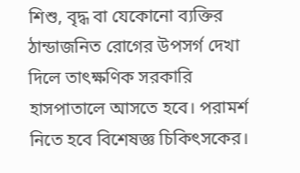শিশু, বৃদ্ধ বা যেকোনো ব্যক্তির ঠান্ডাজনিত রোগের উপসর্গ দেখা দিলে তাৎক্ষণিক সরকারি হাসপাতালে আসতে হবে। পরামর্শ নিতে হবে বিশেষজ্ঞ চিকিৎসকের।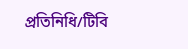প্রতিনিধি/টিবি